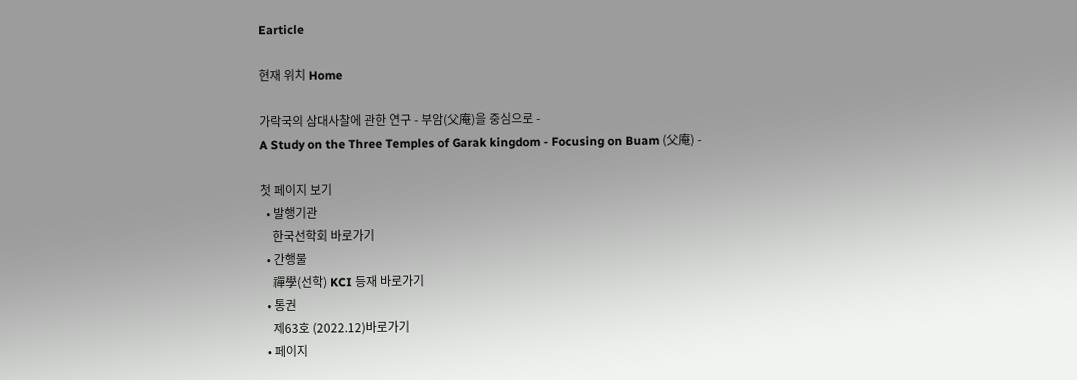Earticle

현재 위치 Home

가락국의 삼대사찰에 관한 연구 - 부암(父庵)을 중심으로 -
A Study on the Three Temples of Garak kingdom - Focusing on Buam (父庵) -

첫 페이지 보기
  • 발행기관
    한국선학회 바로가기
  • 간행물
    禪學(선학) KCI 등재 바로가기
  • 통권
    제63호 (2022.12)바로가기
  • 페이지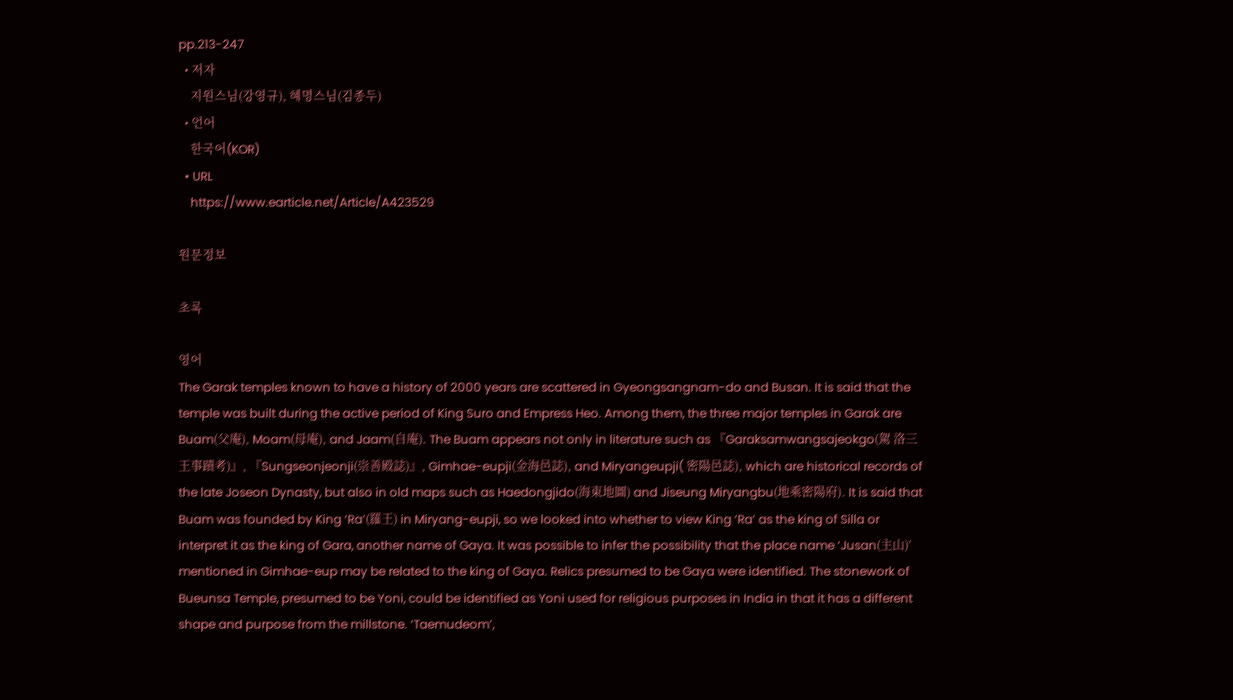pp.213-247
  • 저자
    지원스님(강영규), 혜명스님(김종두)
  • 언어
    한국어(KOR)
  • URL
    https://www.earticle.net/Article/A423529

원문정보

초록

영어
The Garak temples known to have a history of 2000 years are scattered in Gyeongsangnam-do and Busan. It is said that the temple was built during the active period of King Suro and Empress Heo. Among them, the three major temples in Garak are Buam(父庵), Moam(母庵), and Jaam(自庵). The Buam appears not only in literature such as 『Garaksamwangsajeokgo(駕 洛三王事蹟考)』, 『Sungseonjeonji(崇善殿誌)』, Gimhae-eupji(金海邑誌), and Miryangeupji( 密陽邑誌), which are historical records of the late Joseon Dynasty, but also in old maps such as Haedongjido(海東地圖) and Jiseung Miryangbu(地乘密陽府). It is said that Buam was founded by King ‘Ra’(羅王) in Miryang-eupji, so we looked into whether to view King ‘Ra’ as the king of Silla or interpret it as the king of Gara, another name of Gaya. It was possible to infer the possibility that the place name ‘Jusan(主山)’ mentioned in Gimhae-eup may be related to the king of Gaya. Relics presumed to be Gaya were identified. The stonework of Bueunsa Temple, presumed to be Yoni, could be identified as Yoni used for religious purposes in India in that it has a different shape and purpose from the millstone. ‘Taemudeom’,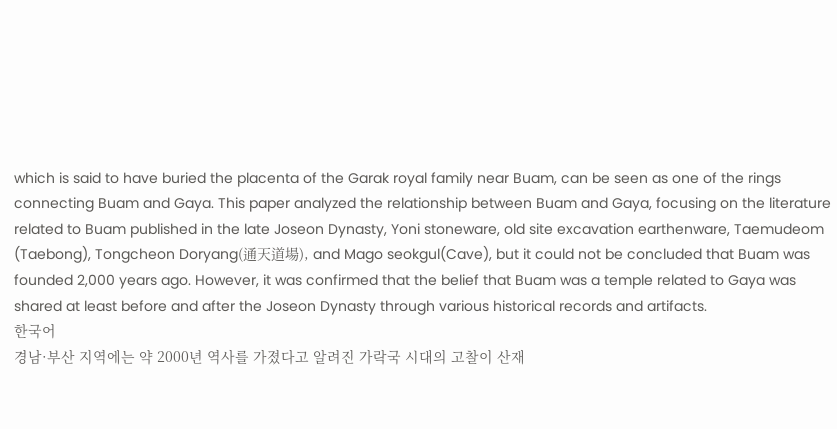which is said to have buried the placenta of the Garak royal family near Buam, can be seen as one of the rings connecting Buam and Gaya. This paper analyzed the relationship between Buam and Gaya, focusing on the literature related to Buam published in the late Joseon Dynasty, Yoni stoneware, old site excavation earthenware, Taemudeom (Taebong), Tongcheon Doryang(通天道場), and Mago seokgul(Cave), but it could not be concluded that Buam was founded 2,000 years ago. However, it was confirmed that the belief that Buam was a temple related to Gaya was shared at least before and after the Joseon Dynasty through various historical records and artifacts.
한국어
경남·부산 지역에는 약 2000년 역사를 가졌다고 알려진 가락국 시대의 고찰이 산재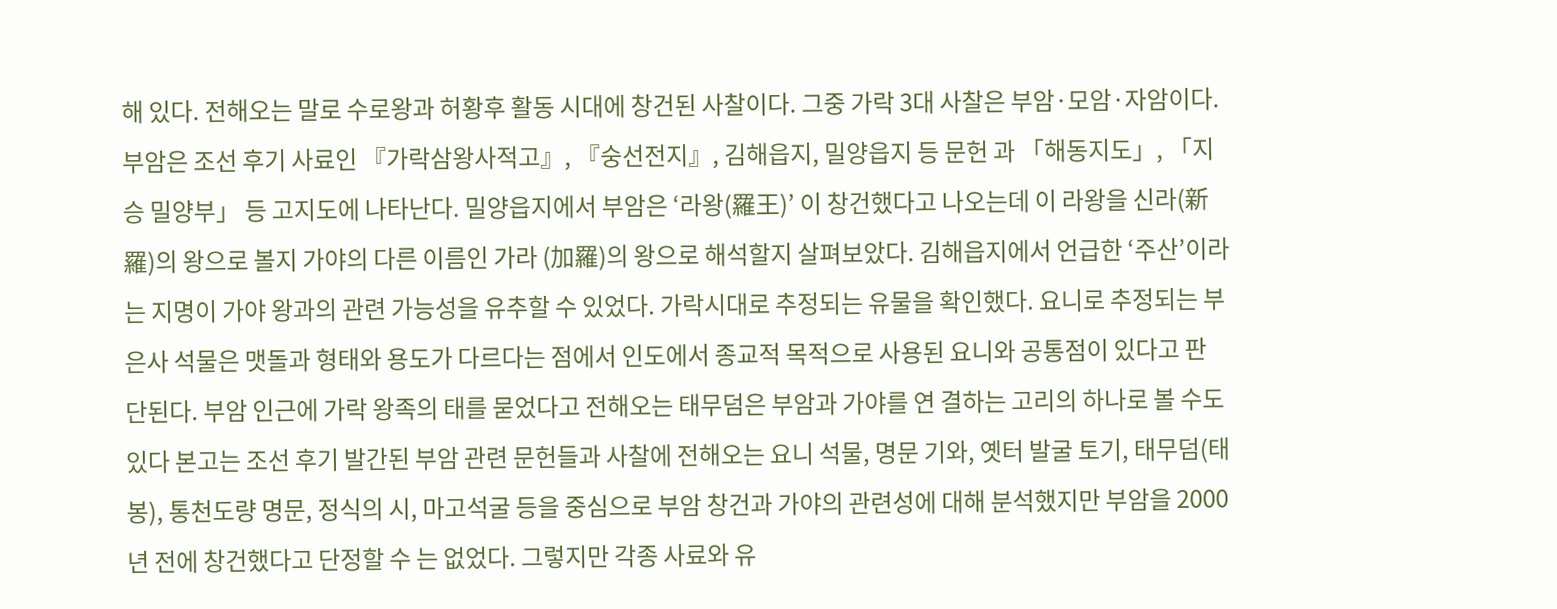해 있다. 전해오는 말로 수로왕과 허황후 활동 시대에 창건된 사찰이다. 그중 가락 3대 사찰은 부암·모암·자암이다. 부암은 조선 후기 사료인 『가락삼왕사적고』, 『숭선전지』, 김해읍지, 밀양읍지 등 문헌 과 「해동지도」, 「지승 밀양부」 등 고지도에 나타난다. 밀양읍지에서 부암은 ‘라왕(羅王)’ 이 창건했다고 나오는데 이 라왕을 신라(新羅)의 왕으로 볼지 가야의 다른 이름인 가라 (加羅)의 왕으로 해석할지 살펴보았다. 김해읍지에서 언급한 ‘주산’이라는 지명이 가야 왕과의 관련 가능성을 유추할 수 있었다. 가락시대로 추정되는 유물을 확인했다. 요니로 추정되는 부은사 석물은 맷돌과 형태와 용도가 다르다는 점에서 인도에서 종교적 목적으로 사용된 요니와 공통점이 있다고 판 단된다. 부암 인근에 가락 왕족의 태를 묻었다고 전해오는 태무덤은 부암과 가야를 연 결하는 고리의 하나로 볼 수도 있다 본고는 조선 후기 발간된 부암 관련 문헌들과 사찰에 전해오는 요니 석물, 명문 기와, 옛터 발굴 토기, 태무덤(태봉), 통천도량 명문, 정식의 시, 마고석굴 등을 중심으로 부암 창건과 가야의 관련성에 대해 분석했지만 부암을 2000년 전에 창건했다고 단정할 수 는 없었다. 그렇지만 각종 사료와 유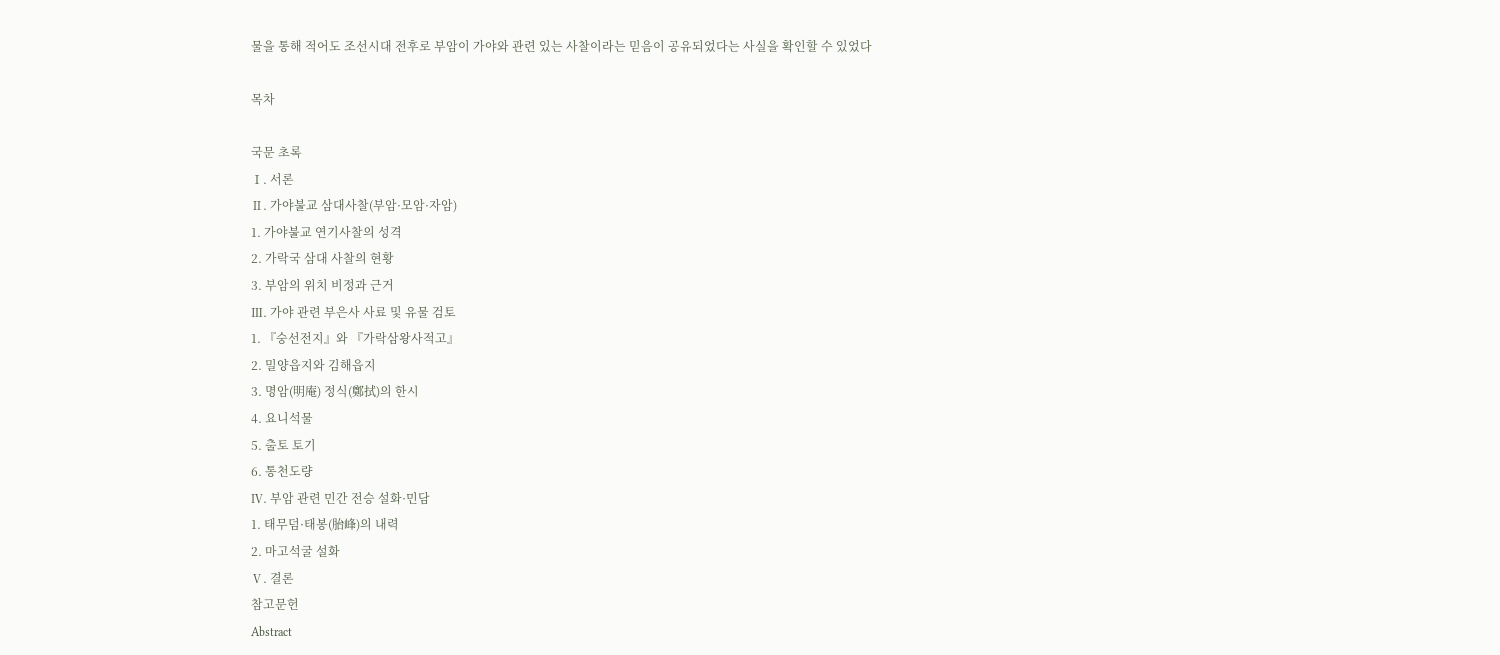물을 통해 적어도 조선시대 전후로 부암이 가야와 관련 있는 사찰이라는 믿음이 공유되었다는 사실을 확인할 수 있었다

목차

국문 초록
Ⅰ. 서론
Ⅱ. 가야불교 삼대사찰(부암·모암·자암)
1. 가야불교 연기사찰의 성격
2. 가락국 삼대 사찰의 현황
3. 부암의 위치 비정과 근거
Ⅲ. 가야 관련 부은사 사료 및 유물 검토
1. 『숭선전지』와 『가락삼왕사적고』
2. 밀양읍지와 김해읍지
3. 명암(明庵) 정식(鄭拭)의 한시
4. 요니석물
5. 출토 토기
6. 통천도량
Ⅳ. 부암 관련 민간 전승 설화·민담
1. 태무덤·태봉(胎峰)의 내력
2. 마고석굴 설화
Ⅴ. 결론
참고문헌
Abstract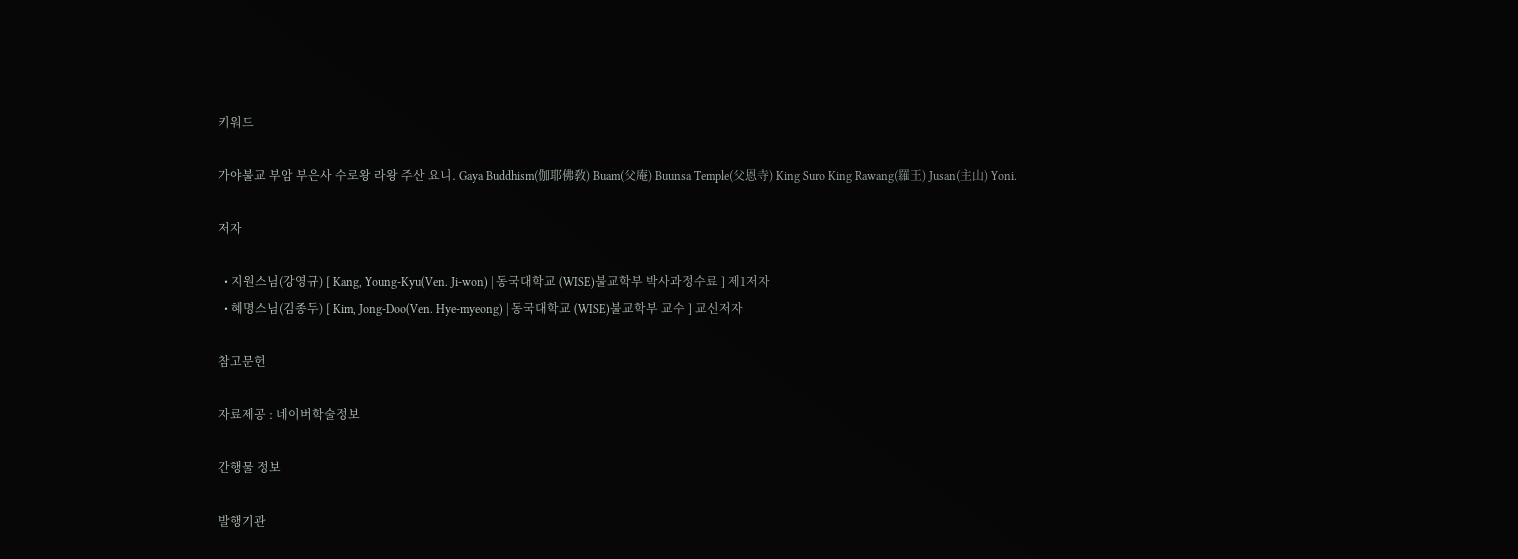키워드

가야불교 부암 부은사 수로왕 라왕 주산 요니. Gaya Buddhism(伽耶佛敎) Buam(父庵) Buunsa Temple(父恩寺) King Suro King Rawang(羅王) Jusan(主山) Yoni.

저자

  • 지원스님(강영규) [ Kang, Young-Kyu(Ven. Ji-won) | 동국대학교 (WISE)불교학부 박사과정수료 ] 제1저자
  • 혜명스님(김종두) [ Kim, Jong-Doo(Ven. Hye-myeong) | 동국대학교 (WISE)불교학부 교수 ] 교신저자

참고문헌

자료제공 : 네이버학술정보

간행물 정보

발행기관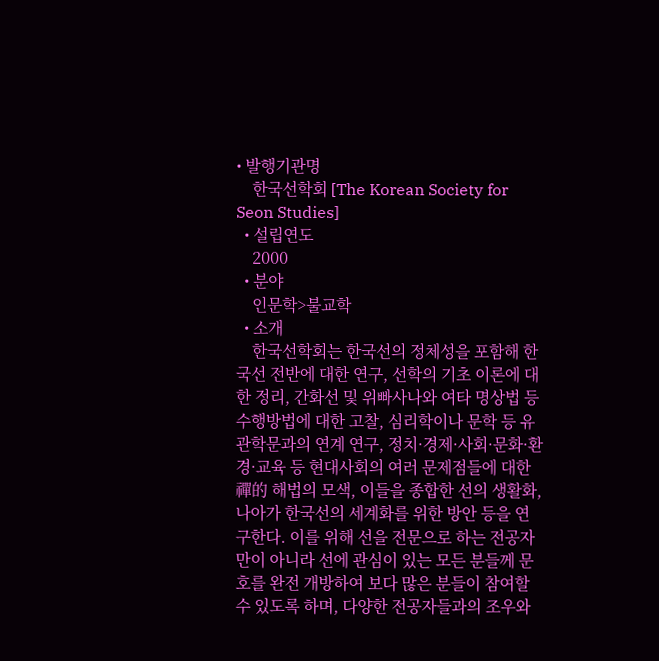• 발행기관명
    한국선학회 [The Korean Society for Seon Studies]
  • 설립연도
    2000
  • 분야
    인문학>불교학
  • 소개
    한국선학회는 한국선의 정체성을 포함해 한국선 전반에 대한 연구, 선학의 기초 이론에 대한 정리, 간화선 및 위빠사나와 여타 명상법 등 수행방법에 대한 고찰, 심리학이나 문학 등 유관학문과의 연계 연구, 정치·경제·사회·문화·환경·교육 등 현대사회의 여러 문제점들에 대한 禪的 해법의 모색, 이들을 종합한 선의 생활화, 나아가 한국선의 세계화를 위한 방안 등을 연구한다. 이를 위해 선을 전문으로 하는 전공자만이 아니라 선에 관심이 있는 모든 분들께 문호를 완전 개방하여 보다 많은 분들이 참여할 수 있도록 하며, 다양한 전공자들과의 조우와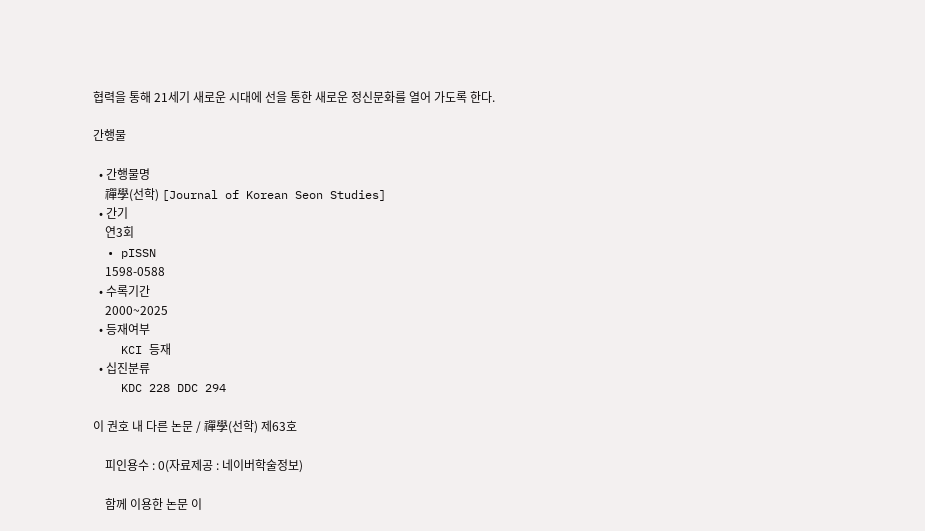협력을 통해 21세기 새로운 시대에 선을 통한 새로운 정신문화를 열어 가도록 한다.

간행물

  • 간행물명
    禪學(선학) [Journal of Korean Seon Studies]
  • 간기
    연3회
  • pISSN
    1598-0588
  • 수록기간
    2000~2025
  • 등재여부
    KCI 등재
  • 십진분류
    KDC 228 DDC 294

이 권호 내 다른 논문 / 禪學(선학) 제63호

    피인용수 : 0(자료제공 : 네이버학술정보)

    함께 이용한 논문 이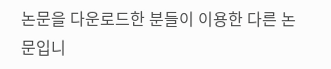논문을 다운로드한 분들이 이용한 다른 논문입니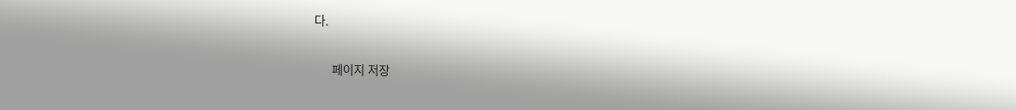다.

      페이지 저장